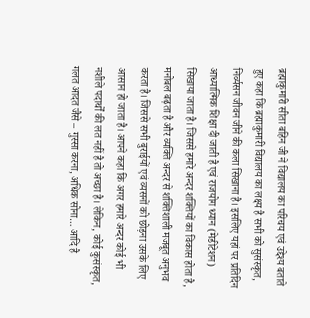ब्रह्माकुमारी सीता बहिन जी ने विद्यालय का परिचय एवं उद्देश्य बताते हुए कहा कि ब्रह्माकुमारी विद्यालय का लक्ष्य है सभी को सुसंस्कृत, निर्व्यसन जीवन जीने की कला सिखाना है। इसलिए यहां पर प्रतिदिन आध्यात्मिक शिक्षा दी जाती है एवं राजयोग ध्यान (मेडीटेशन) सिखाया जाता है। जिससे हमारे अन्दर शक्तियों का विकास होता है, मनोबल बढ़ता है और व्यक्ति अन्दर से शक्तिशाली मजबूत अनुभव करता है। जिससे सभी बुराईयों एवं व्यसनों को छोड़ना उसके लिए आसान हो जाता है। आपने कहा कि अगर हमारे अन्दर कोई भी नशीले पदार्थों की लत नहीं है तो अच्छा है। लेकिन, कोई कुसंस्कृत, गलत आदत जैसे – गुस्सा करना, अधिक सोना… आदि है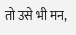तो उसे भी मन,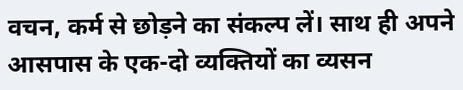वचन, कर्म से छोड़ने का संकल्प लें। साथ ही अपने आसपास के एक-दो व्यक्तियों का व्यसन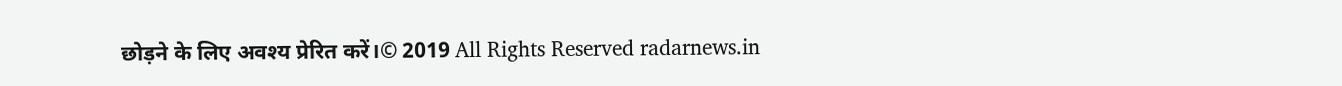छोड़ने के लिए अवश्य प्रेरित करें।© 2019 All Rights Reserved radarnews.in